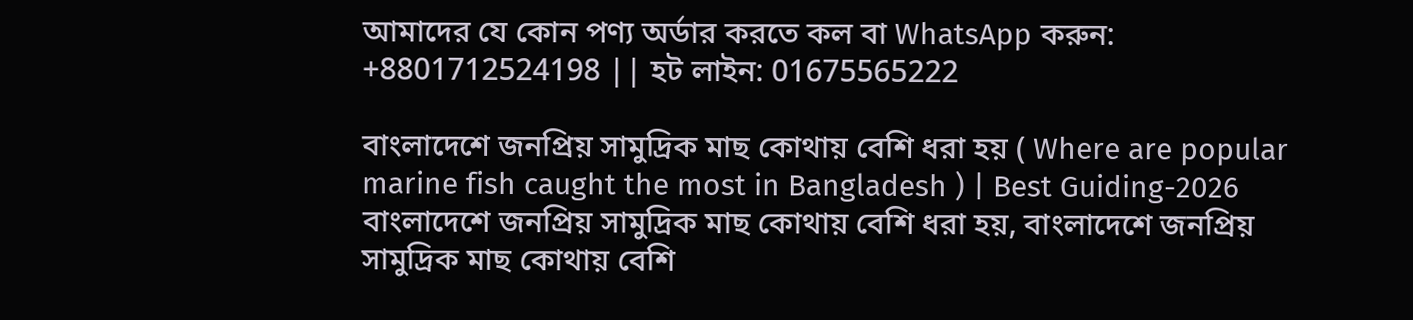আমাদের যে কোন পণ্য অর্ডার করতে কল বা WhatsApp করুন: +8801712524198 || হট লাইন: 01675565222

বাংলাদেশে জনপ্রিয় সামুদ্রিক মাছ কোথায় বেশি ধরা হয় ( Where are popular marine fish caught the most in Bangladesh ) | Best Guiding-2026
বাংলাদেশে জনপ্রিয় সামুদ্রিক মাছ কোথায় বেশি ধরা হয়, বাংলাদেশে জনপ্রিয় সামুদ্রিক মাছ কোথায় বেশি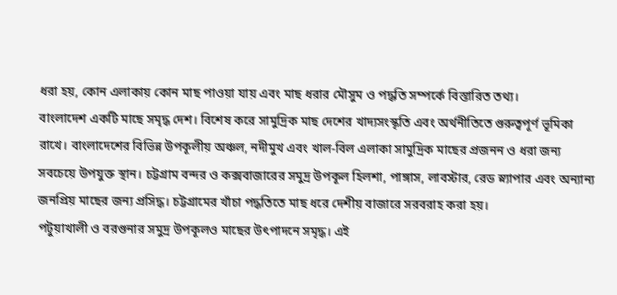ধরা হয়, কোন এলাকায় কোন মাছ পাওয়া যায় এবং মাছ ধরার মৌসুম ও পদ্ধতি সম্পর্কে বিস্তারিত তথ্য।
বাংলাদেশ একটি মাছে সমৃদ্ধ দেশ। বিশেষ করে সামুদ্রিক মাছ দেশের খাদ্যসংস্কৃতি এবং অর্থনীতিতে গুরুত্বপূর্ণ ভূমিকা রাখে। বাংলাদেশের বিভিন্ন উপকূলীয় অঞ্চল, নদীমুখ এবং খাল-বিল এলাকা সামুদ্রিক মাছের প্রজনন ও ধরা জন্য সবচেয়ে উপযুক্ত স্থান। চট্টগ্রাম বন্দর ও কক্সবাজারের সমুদ্র উপকূল হিলশা, পাঙ্গাস, লাবস্টার, রেড স্ন্যাপার এবং অন্যান্য জনপ্রিয় মাছের জন্য প্রসিদ্ধ। চট্টগ্রামের খাঁচা পদ্ধতিতে মাছ ধরে দেশীয় বাজারে সরবরাহ করা হয়।
পটুয়াখালী ও বরগুনার সমুদ্র উপকূলও মাছের উৎপাদনে সমৃদ্ধ। এই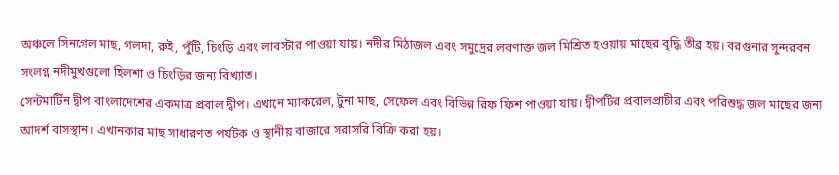অঞ্চলে সিনগেল মাছ, গলদা, রুই, পুঁটি, চিংড়ি এবং লাবস্টার পাওয়া যায়। নদীর মিঠাজল এবং সমুদ্রের লবণাক্ত জল মিশ্রিত হওয়ায় মাছের বৃদ্ধি তীব্র হয়। বরগুনার সুন্দরবন সংলগ্ন নদীমুখগুলো হিলশা ও চিংড়ির জন্য বিখ্যাত।
সেন্টমার্টিন দ্বীপ বাংলাদেশের একমাত্র প্রবাল দ্বীপ। এখানে ম্যাকরেল, টুনা মাছ, সেফেল এবং বিভিন্ন রিফ ফিশ পাওয়া যায়। দ্বীপটির প্রবালপ্রাচীর এবং পরিশুদ্ধ জল মাছের জন্য আদর্শ বাসস্থান। এখানকার মাছ সাধারণত পর্যটক ও স্থানীয় বাজারে সরাসরি বিক্রি করা হয়।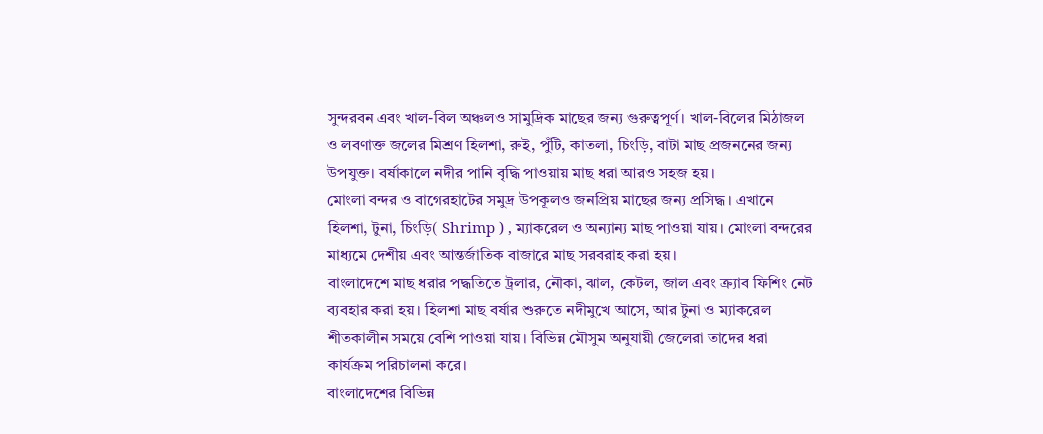সুন্দরবন এবং খাল-বিল অঞ্চলও সামুদ্রিক মাছের জন্য গুরুত্বপূর্ণ। খাল-বিলের মিঠাজল ও লবণাক্ত জলের মিশ্রণ হিলশা, রুই, পুঁটি, কাতলা, চিংড়ি, বাটা মাছ প্রজননের জন্য উপযুক্ত। বর্ষাকালে নদীর পানি বৃদ্ধি পাওয়ায় মাছ ধরা আরও সহজ হয়।
মোংলা বন্দর ও বাগেরহাটের সমুদ্র উপকূলও জনপ্রিয় মাছের জন্য প্রসিদ্ধ। এখানে হিলশা, টুনা, চিংড়ি( Shrimp ) , ম্যাকরেল ও অন্যান্য মাছ পাওয়া যায়। মোংলা বন্দরের মাধ্যমে দেশীয় এবং আন্তর্জাতিক বাজারে মাছ সরবরাহ করা হয়।
বাংলাদেশে মাছ ধরার পদ্ধতিতে ট্রলার, নৌকা, ঝাল, কেটল, জাল এবং ক্র্যাব ফিশিং নেট ব্যবহার করা হয়। হিলশা মাছ বর্ষার শুরুতে নদীমুখে আসে, আর টুনা ও ম্যাকরেল শীতকালীন সময়ে বেশি পাওয়া যায়। বিভিন্ন মৌসুম অনুযায়ী জেলেরা তাদের ধরা কার্যক্রম পরিচালনা করে।
বাংলাদেশের বিভিন্ন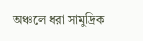অঞ্চলে ধরা সামুদ্রিক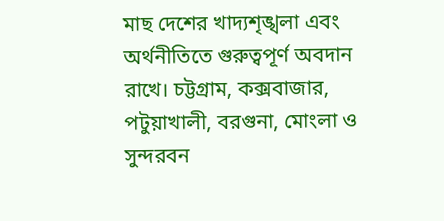মাছ দেশের খাদ্যশৃঙ্খলা এবং অর্থনীতিতে গুরুত্বপূর্ণ অবদান রাখে। চট্টগ্রাম, কক্সবাজার, পটুয়াখালী, বরগুনা, মোংলা ও সুন্দরবন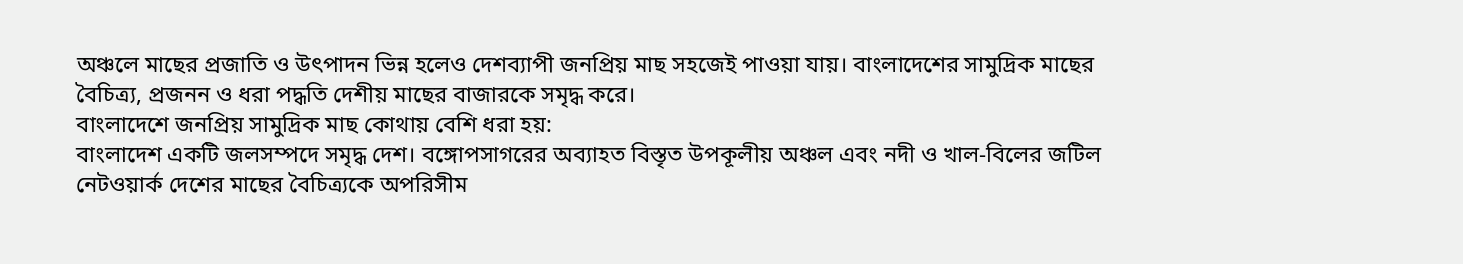অঞ্চলে মাছের প্রজাতি ও উৎপাদন ভিন্ন হলেও দেশব্যাপী জনপ্রিয় মাছ সহজেই পাওয়া যায়। বাংলাদেশের সামুদ্রিক মাছের বৈচিত্র্য, প্রজনন ও ধরা পদ্ধতি দেশীয় মাছের বাজারকে সমৃদ্ধ করে।
বাংলাদেশে জনপ্রিয় সামুদ্রিক মাছ কোথায় বেশি ধরা হয়:
বাংলাদেশ একটি জলসম্পদে সমৃদ্ধ দেশ। বঙ্গোপসাগরের অব্যাহত বিস্তৃত উপকূলীয় অঞ্চল এবং নদী ও খাল-বিলের জটিল নেটওয়ার্ক দেশের মাছের বৈচিত্র্যকে অপরিসীম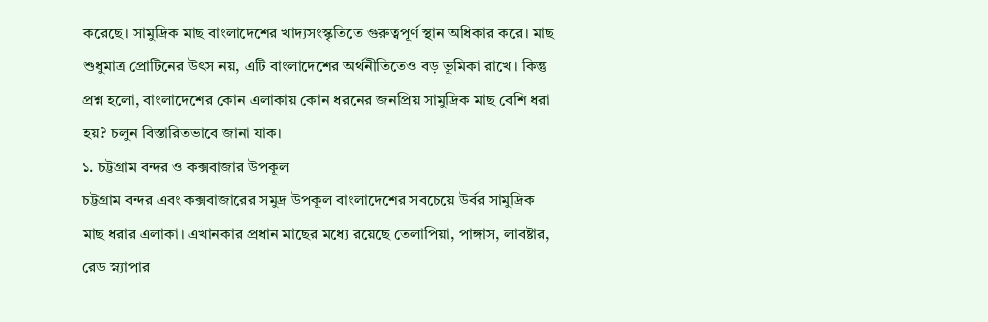করেছে। সামুদ্রিক মাছ বাংলাদেশের খাদ্যসংস্কৃতিতে গুরুত্বপূর্ণ স্থান অধিকার করে। মাছ শুধুমাত্র প্রোটিনের উৎস নয়, এটি বাংলাদেশের অর্থনীতিতেও বড় ভূমিকা রাখে। কিন্তু প্রশ্ন হলো, বাংলাদেশের কোন এলাকায় কোন ধরনের জনপ্রিয় সামুদ্রিক মাছ বেশি ধরা হয়? চলুন বিস্তারিতভাবে জানা যাক।
১. চট্টগ্রাম বন্দর ও কক্সবাজার উপকূল
চট্টগ্রাম বন্দর এবং কক্সবাজারের সমুদ্র উপকূল বাংলাদেশের সবচেয়ে উর্বর সামুদ্রিক মাছ ধরার এলাকা। এখানকার প্রধান মাছের মধ্যে রয়েছে তেলাপিয়া, পাঙ্গাস, লাবষ্টার, রেড স্ন্যাপার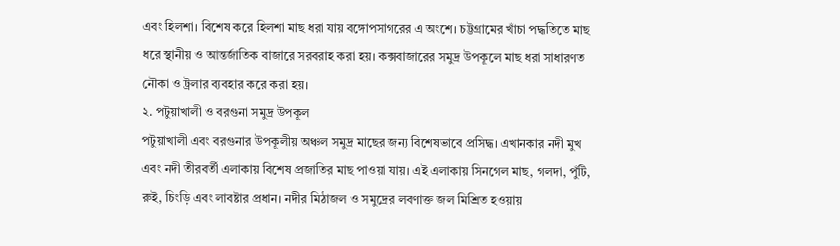এবং হিলশা। বিশেষ করে হিলশা মাছ ধরা যায় বঙ্গোপসাগরের এ অংশে। চট্টগ্রামের খাঁচা পদ্ধতিতে মাছ ধরে স্থানীয় ও আন্তর্জাতিক বাজারে সরবরাহ করা হয়। কক্সবাজারের সমুদ্র উপকূলে মাছ ধরা সাধারণত নৌকা ও ট্রলার ব্যবহার করে করা হয়।
২. পটুয়াখালী ও বরগুনা সমুদ্র উপকূল
পটুয়াখালী এবং বরগুনার উপকূলীয় অঞ্চল সমুদ্র মাছের জন্য বিশেষভাবে প্রসিদ্ধ। এখানকার নদী মুখ এবং নদী তীরবর্তী এলাকায় বিশেষ প্রজাতির মাছ পাওয়া যায়। এই এলাকায় সিনগেল মাছ, গলদা, পুঁটি, রুই, চিংড়ি এবং লাবষ্টার প্রধান। নদীর মিঠাজল ও সমুদ্রের লবণাক্ত জল মিশ্রিত হওয়ায়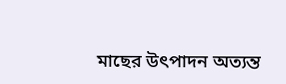মাছের উৎপাদন অত্যন্ত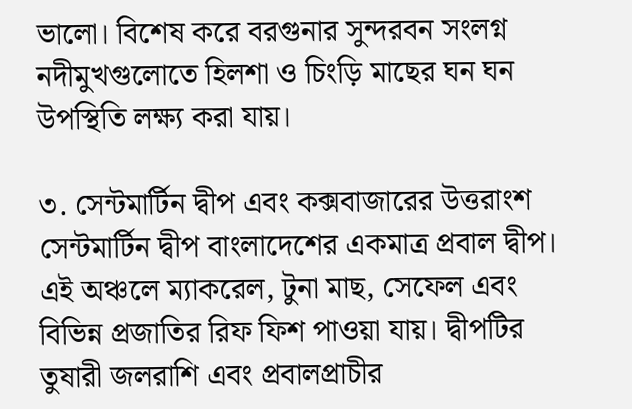ভালো। বিশেষ করে বরগুনার সুন্দরবন সংলগ্ন নদীমুখগুলোতে হিলশা ও চিংড়ি মাছের ঘন ঘন উপস্থিতি লক্ষ্য করা যায়।

৩. সেন্টমার্টিন দ্বীপ এবং কক্সবাজারের উত্তরাংশ
সেন্টমার্টিন দ্বীপ বাংলাদেশের একমাত্র প্রবাল দ্বীপ। এই অঞ্চলে ম্যাকরেল, টুনা মাছ, সেফেল এবং বিভিন্ন প্রজাতির রিফ ফিশ পাওয়া যায়। দ্বীপটির তুষারী জলরাশি এবং প্রবালপ্রাচীর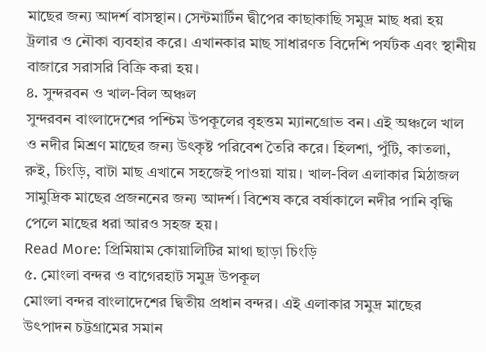মাছের জন্য আদর্শ বাসস্থান। সেন্টমার্টিন দ্বীপের কাছাকাছি সমুদ্র মাছ ধরা হয় ট্রলার ও নৌকা ব্যবহার করে। এখানকার মাছ সাধারণত বিদেশি পর্যটক এবং স্থানীয় বাজারে সরাসরি বিক্রি করা হয়।
৪. সুন্দরবন ও খাল-বিল অঞ্চল
সুন্দরবন বাংলাদেশের পশ্চিম উপকূলের বৃহত্তম ম্যানগ্রোভ বন। এই অঞ্চলে খাল ও নদীর মিশ্রণ মাছের জন্য উৎকৃষ্ট পরিবেশ তৈরি করে। হিলশা, পুঁটি, কাতলা, রুই, চিংড়ি, বাটা মাছ এখানে সহজেই পাওয়া যায়। খাল-বিল এলাকার মিঠাজল সামুদ্রিক মাছের প্রজননের জন্য আদর্শ। বিশেষ করে বর্ষাকালে নদীর পানি বৃদ্ধি পেলে মাছের ধরা আরও সহজ হয়।
Read More: প্রিমিয়াম কোয়ালিটির মাথা ছাড়া চিংড়ি
৫. মোংলা বন্দর ও বাগেরহাট সমুদ্র উপকূল
মোংলা বন্দর বাংলাদেশের দ্বিতীয় প্রধান বন্দর। এই এলাকার সমুদ্র মাছের উৎপাদন চট্টগ্রামের সমান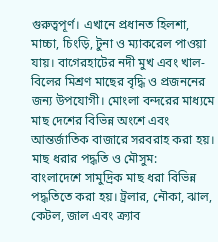গুরুত্বপূর্ণ। এখানে প্রধানত হিলশা, মাচ্চা, চিংড়ি, টুনা ও ম্যাকরেল পাওয়া যায়। বাগেরহাটের নদী মুখ এবং খাল-বিলের মিশ্রণ মাছের বৃদ্ধি ও প্রজননের জন্য উপযোগী। মোংলা বন্দরের মাধ্যমে মাছ দেশের বিভিন্ন অংশে এবং আন্তর্জাতিক বাজারে সরবরাহ করা হয়।
মাছ ধরার পদ্ধতি ও মৌসুম:
বাংলাদেশে সামুদ্রিক মাছ ধরা বিভিন্ন পদ্ধতিতে করা হয়। ট্রলার, নৌকা, ঝাল, কেটল, জাল এবং ক্র্যাব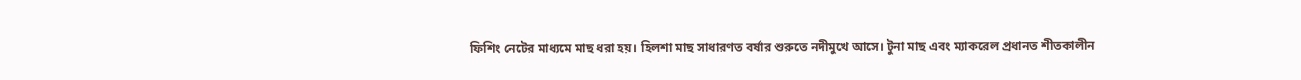ফিশিং নেটের মাধ্যমে মাছ ধরা হয়। হিলশা মাছ সাধারণত বর্ষার শুরুতে নদীমুখে আসে। টুনা মাছ এবং ম্যাকরেল প্রধানত শীতকালীন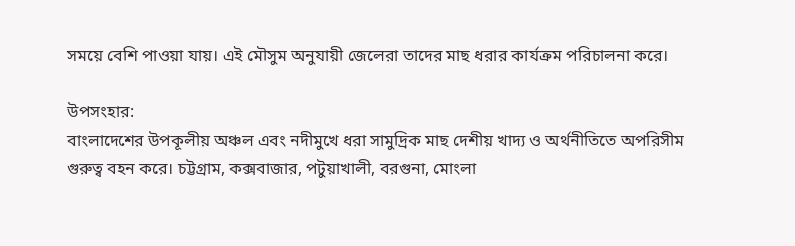সময়ে বেশি পাওয়া যায়। এই মৌসুম অনুযায়ী জেলেরা তাদের মাছ ধরার কার্যক্রম পরিচালনা করে।

উপসংহার:
বাংলাদেশের উপকূলীয় অঞ্চল এবং নদীমুখে ধরা সামুদ্রিক মাছ দেশীয় খাদ্য ও অর্থনীতিতে অপরিসীম গুরুত্ব বহন করে। চট্টগ্রাম, কক্সবাজার, পটুয়াখালী, বরগুনা, মোংলা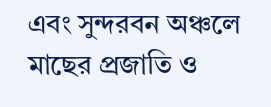এবং সুন্দরবন অঞ্চলে মাছের প্রজাতি ও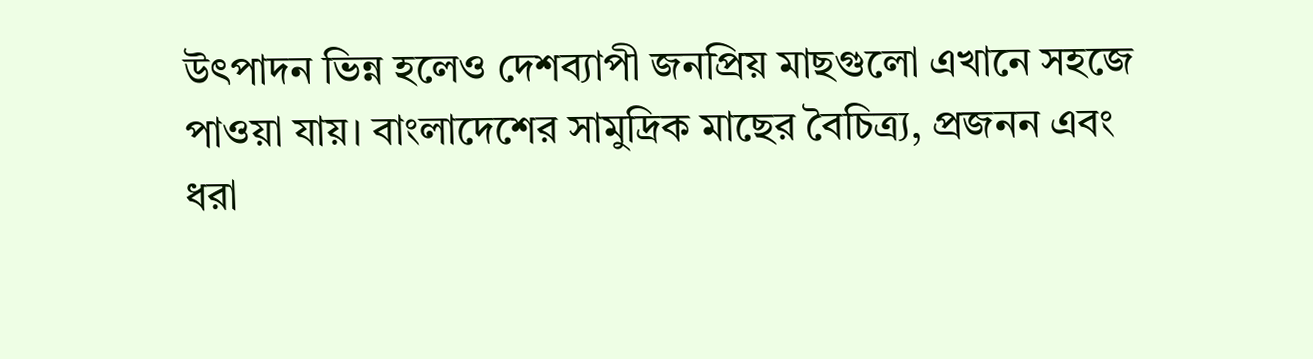উৎপাদন ভিন্ন হলেও দেশব্যাপী জনপ্রিয় মাছগুলো এখানে সহজে পাওয়া যায়। বাংলাদেশের সামুদ্রিক মাছের বৈচিত্র্য, প্রজনন এবং ধরা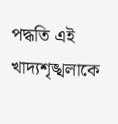পদ্ধতি এই খাদ্যশৃঙ্খলাকে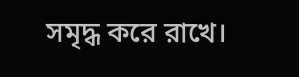সমৃদ্ধ করে রাখে।